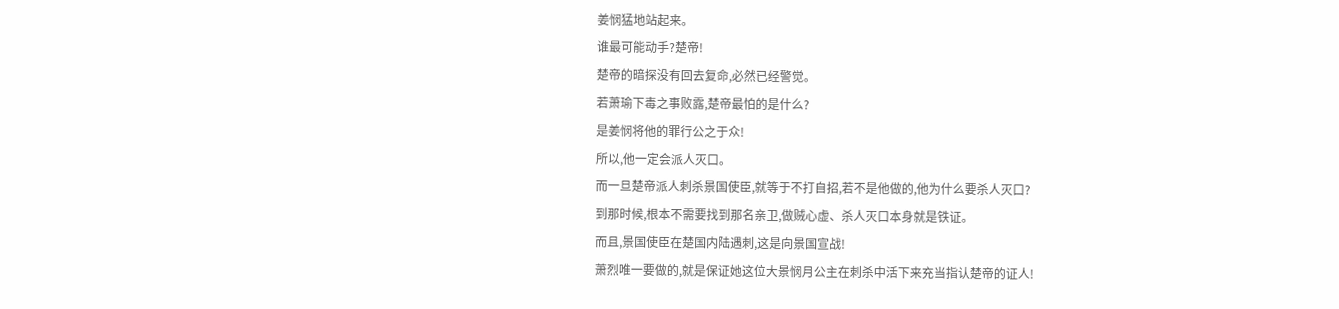姜悯猛地站起来。
谁最可能动手?楚帝!
楚帝的暗探没有回去复命,必然已经警觉。
若萧瑜下毒之事败露,楚帝最怕的是什么?
是姜悯将他的罪行公之于众!
所以,他一定会派人灭口。
而一旦楚帝派人刺杀景国使臣,就等于不打自招,若不是他做的,他为什么要杀人灭口?
到那时候,根本不需要找到那名亲卫,做贼心虚、杀人灭口本身就是铁证。
而且,景国使臣在楚国内陆遇刺,这是向景国宣战!
萧烈唯一要做的,就是保证她这位大景悯月公主在刺杀中活下来充当指认楚帝的证人!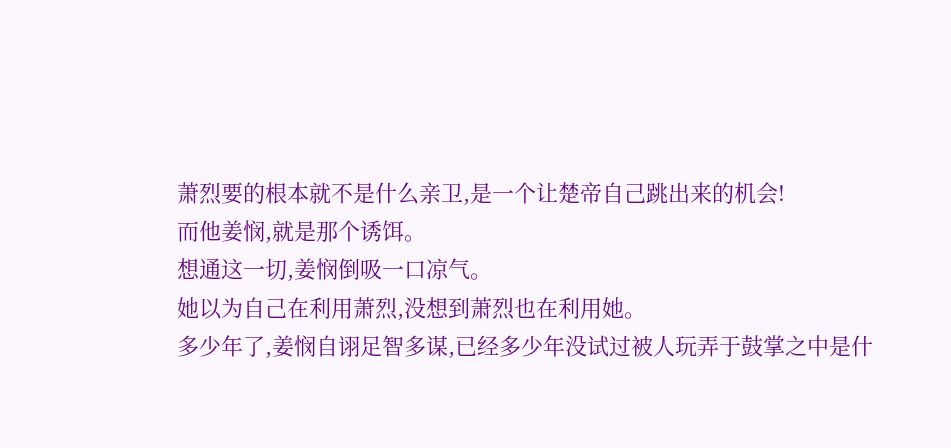萧烈要的根本就不是什么亲卫,是一个让楚帝自己跳出来的机会!
而他姜悯,就是那个诱饵。
想通这一切,姜悯倒吸一口凉气。
她以为自己在利用萧烈,没想到萧烈也在利用她。
多少年了,姜悯自诩足智多谋,已经多少年没试过被人玩弄于鼓掌之中是什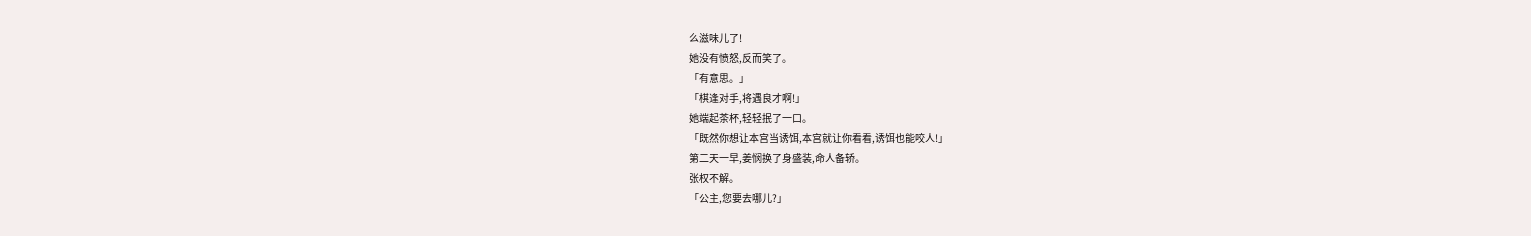么滋味儿了!
她没有愤怒,反而笑了。
「有意思。」
「棋逢对手,将遇良才啊!」
她端起茶杯,轻轻抿了一口。
「既然你想让本宫当诱饵,本宫就让你看看,诱饵也能咬人!」
第二天一早,姜悯换了身盛装,命人备轿。
张权不解。
「公主,您要去哪儿?」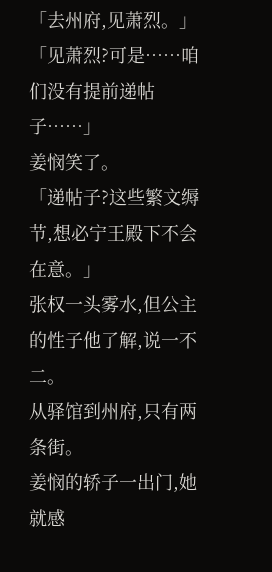「去州府,见萧烈。」
「见萧烈?可是……咱们没有提前递帖子……」
姜悯笑了。
「递帖子?这些繁文缛节,想必宁王殿下不会在意。」
张权一头雾水,但公主的性子他了解,说一不二。
从驿馆到州府,只有两条街。
姜悯的轿子一出门,她就感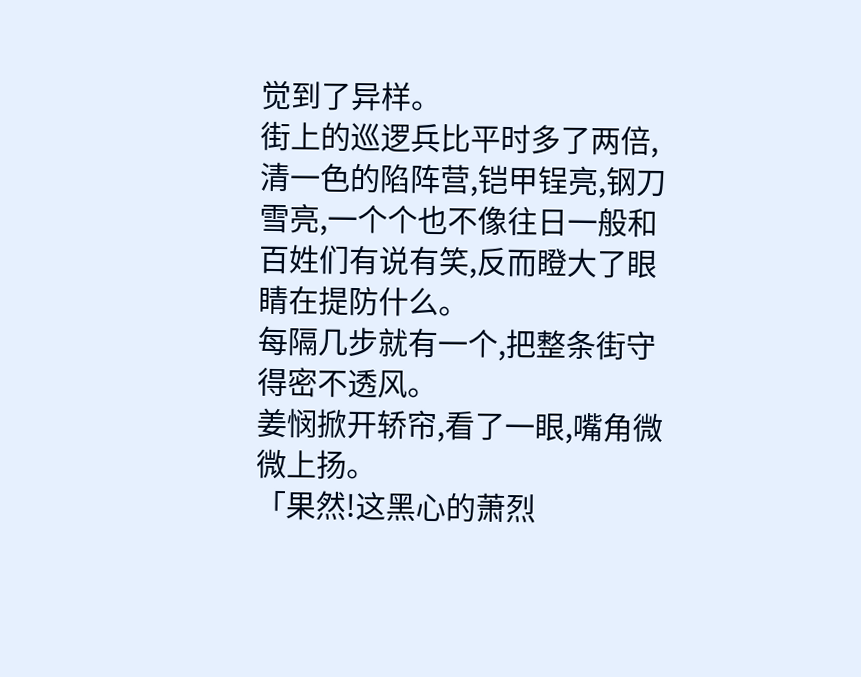觉到了异样。
街上的巡逻兵比平时多了两倍,清一色的陷阵营,铠甲锃亮,钢刀雪亮,一个个也不像往日一般和百姓们有说有笑,反而瞪大了眼睛在提防什么。
每隔几步就有一个,把整条街守得密不透风。
姜悯掀开轿帘,看了一眼,嘴角微微上扬。
「果然!这黑心的萧烈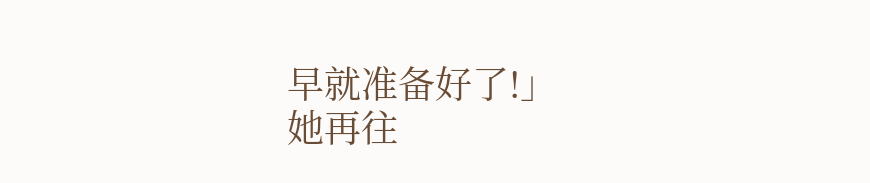早就准备好了!」
她再往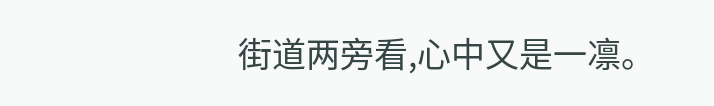街道两旁看,心中又是一凛。